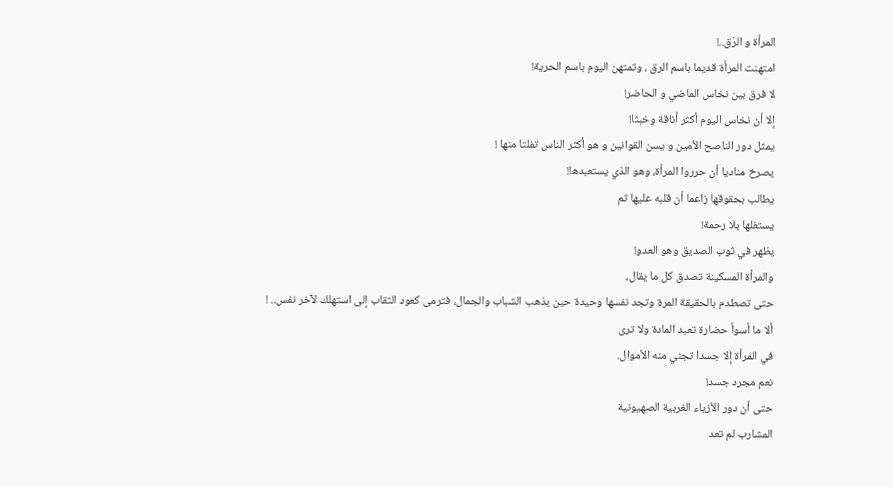المرأة و الرّق..!
امتهنت المرأة قديما باسم الرق ، وتمتهن اليوم باسم الحرية!
لا فرق بين نخاس الماضي و الحاضر!
إلا أن نخاس اليوم أكثر أناقة وخبثا!
يمثل دور الناصح الأمين و يسن القوانين و هو أكثر الناس تفلتا منها !
يصرخ مناديا أن حرروا المرأة، وهو الذي يستعبدها!
يطالب بحقوقها زاعما أن قلبه عليها ثم
يستغلها بلا رحمة!
يظهر في ثوب الصديق وهو العدو!
والمرأة المسكينة تصدق كل ما يقال،
حتى تصطدم بالحقيقة المرة وتجد نفسها وحيدة حين يذهب الشباب والجمال، فترمى كعود الثقاب إلى استهلك لآخر نفس.. !
ألا ما أسوأ حضارة تعبد المادة ولا ترى
في المرأة إلا جسدا تجني منه الأموال.
نعم مجرد جسد!
حتى أن دور الأزياء الغربية الصهيونية
المشارب لم تعد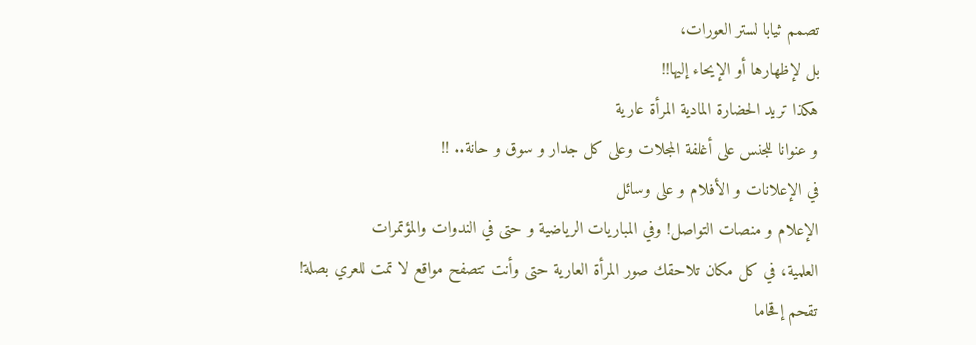تصمم ثيابا لستر العورات،
بل لإظهارها أو الإيحاء إليها!!
هكذا تريد الحضارة المادية المرأة عارية
و عنوانا للجنس على أغلفة المجلات وعلى كل جدار و سوق و حانة.. !!
في الإعلانات و الأفلام و على وسائل
الإعلام و منصات التواصل! وفي المباريات الرياضية و حتى في الندوات والمؤتمرات
العلمية، في كل مكان تلاحقك صور المرأة العارية حتى وأنت تتصفح مواقع لا تمت للعري بصلة!
تقحم إقحاما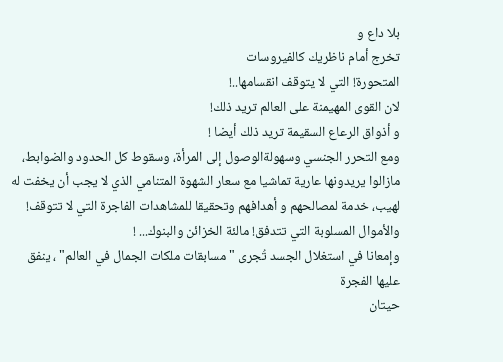بلا داع و
تخرج أمام ناظريك كالفيروسات
المتحورة! التي لا يتوقف انقسامها..!
لان القوى المهيمنة على العالم تريد ذلك!
و أذواق الرعاع السقيمة تريد ذلك أيضا !
ومع التحرر الجنسي وسهولةالوصول إلى المرأة، وسقوط كل الحدود والضوابط، مازالوا يريدونها عارية تماشيا مع سعار الشهوة المتنامي الذي لا يجب أن يخفت له لهيب، خدمة لمصالحهم و أهدافهم وتحقيقا للمشاهدات الفاجرة التي لا تتوقف!
والأموال المسلوبة التي تتدفق! مالئة الخزائن والبنوك... !
وإمعانا في استغلال الجسد تُجرى "مسابقات ملكات الجمال في العالم" ، ينفق عليها الفجرة
حيتان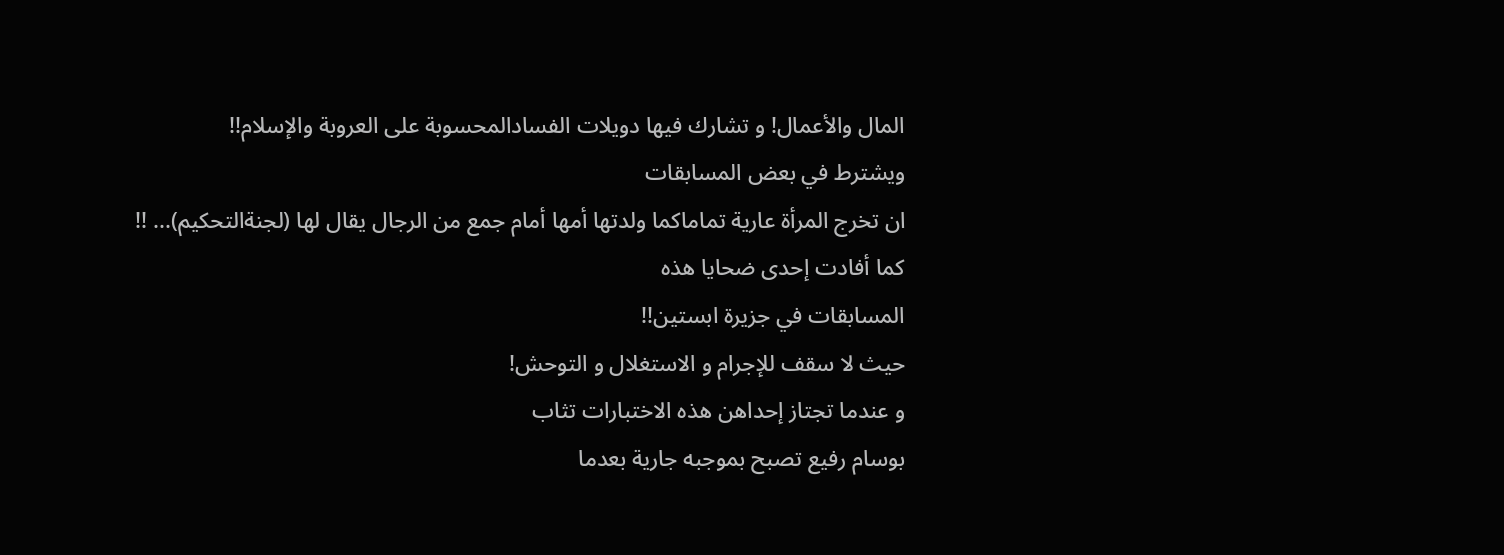المال والأعمال! و تشارك فيها دويلات الفسادالمحسوبة على العروبة والإسلام!!
ويشترط في بعض المسابقات
ان تخرج المرأة عارية تماماكما ولدتها أمها أمام جمع من الرجال يقال لها (لجنةالتحكيم)... !!
كما أفادت إحدى ضحايا هذه
المسابقات في جزيرة ابستين!!
حيث لا سقف للإجرام و الاستغلال و التوحش!
و عندما تجتاز إحداهن هذه الاختبارات تثاب
بوسام رفيع تصبح بموجبه جارية بعدما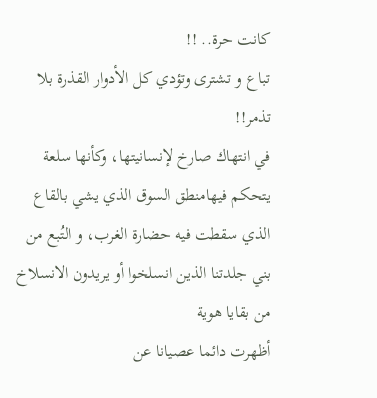كانت حرة.. !!
تباع و تشترى وتؤدي كل الأدوار القذرة بلا تذمر!!
في انتهاك صارخ لإنسانيتها، وكأنها سلعة يتحكم فيهامنطق السوق الذي يشي بالقاع الذي سقطت فيه حضارة الغرب، و التُبع من بني جلدتنا الذين انسلخوا أو يريدون الانسلاخ من بقايا هوية
أظهرت دائما عصيانا عن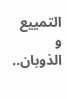التمييع و الذوبان..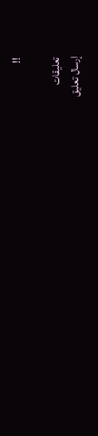!!

تعليقات
إرسال تعليق